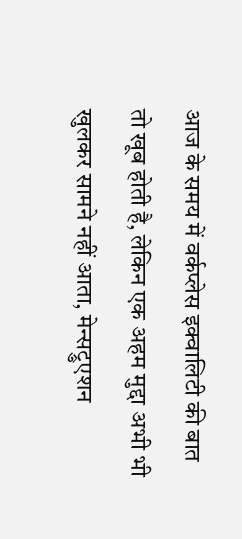आज के समय में वर्कप्लेस इक्वालिटी की बात तो खूब होती है, लेकिन एक अहम मुद्दा अभी भी खुलकर सामने नहीं आता, मेन्सट्रुएशन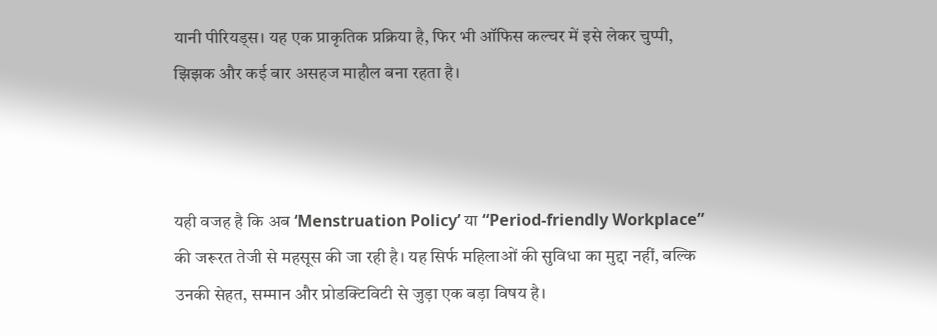यानी पीरियड्स। यह एक प्राकृतिक प्रक्रिया है, फिर भी ऑफिस कल्चर में इसे लेकर चुप्पी, झिझक और कई बार असहज माहौल बना रहता है।



यही वजह है कि अब ‘Menstruation Policy’ या “Period-friendly Workplace” की जरूरत तेजी से महसूस की जा रही है। यह सिर्फ महिलाओं की सुविधा का मुद्दा नहीं, बल्कि उनकी सेहत, सम्मान और प्रोडक्टिविटी से जुड़ा एक बड़ा विषय है।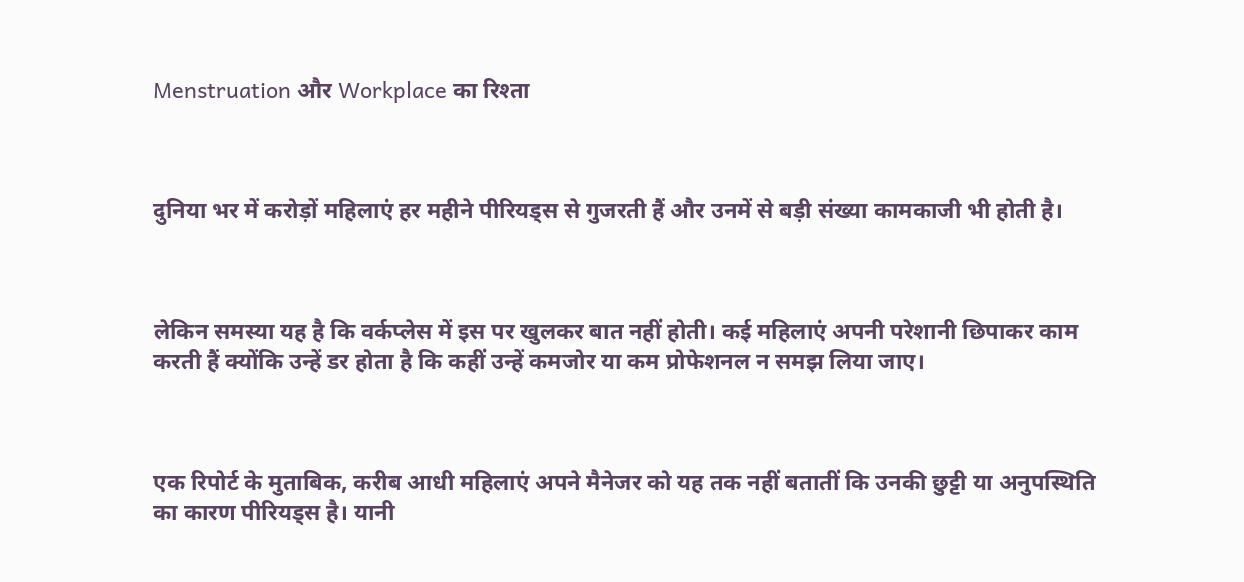Menstruation और Workplace का रिश्ता



दुनिया भर में करोड़ों महिलाएं हर महीने पीरियड्स से गुजरती हैं और उनमें से बड़ी संख्या कामकाजी भी होती है।



लेकिन समस्या यह है कि वर्कप्लेस में इस पर खुलकर बात नहीं होती। कई महिलाएं अपनी परेशानी छिपाकर काम करती हैं क्योंकि उन्हें डर होता है कि कहीं उन्हें कमजोर या कम प्रोफेशनल न समझ लिया जाए।



एक रिपोर्ट के मुताबिक, करीब आधी महिलाएं अपने मैनेजर को यह तक नहीं बतातीं कि उनकी छुट्टी या अनुपस्थिति का कारण पीरियड्स है। यानी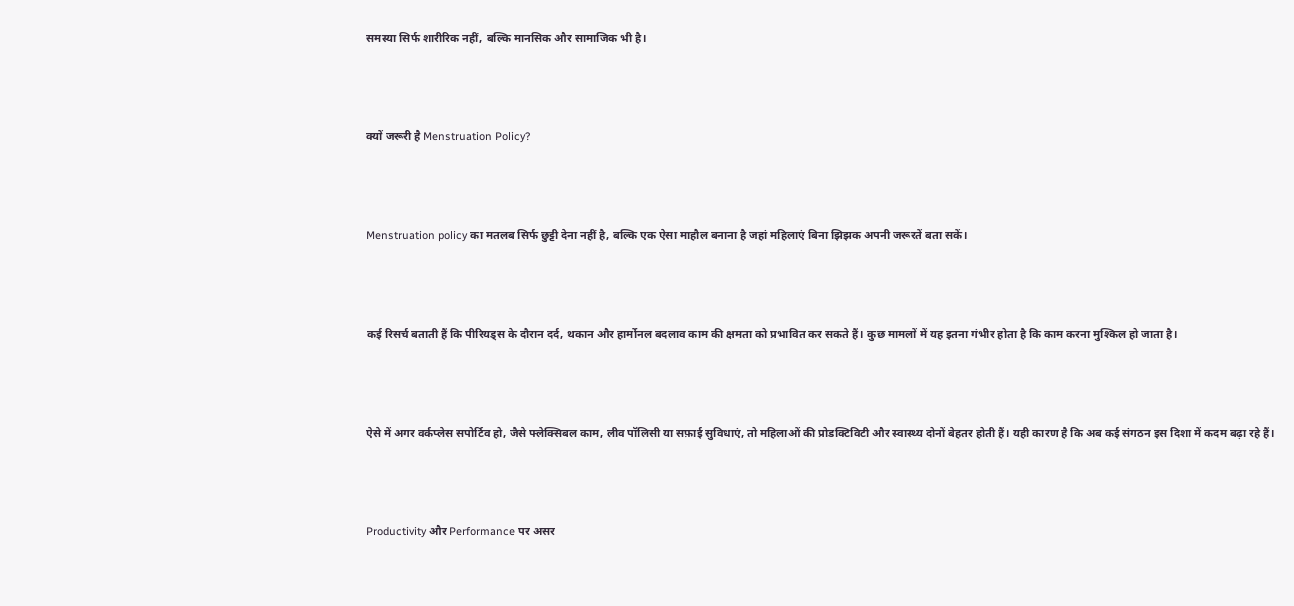समस्या सिर्फ शारीरिक नहीं, बल्कि मानसिक और सामाजिक भी है।



क्यों जरूरी है Menstruation Policy?



Menstruation policy का मतलब सिर्फ छुट्टी देना नहीं है, बल्कि एक ऐसा माहौल बनाना है जहां महिलाएं बिना झिझक अपनी जरूरतें बता सकें।



कई रिसर्च बताती हैं कि पीरियड्स के दौरान दर्द, थकान और हार्मोनल बदलाव काम की क्षमता को प्रभावित कर सकते हैं। कुछ मामलों में यह इतना गंभीर होता है कि काम करना मुश्किल हो जाता है।



ऐसे में अगर वर्कप्लेस सपोर्टिव हो, जैसे फ्लेक्सिबल काम, लीव पॉलिसी या सफ़ाई सुविधाएं, तो महिलाओं की प्रोडक्टिविटी और स्वास्थ्य दोनों बेहतर होती हैं। यही कारण है कि अब कई संगठन इस दिशा में कदम बढ़ा रहे हैं।



Productivity और Performance पर असर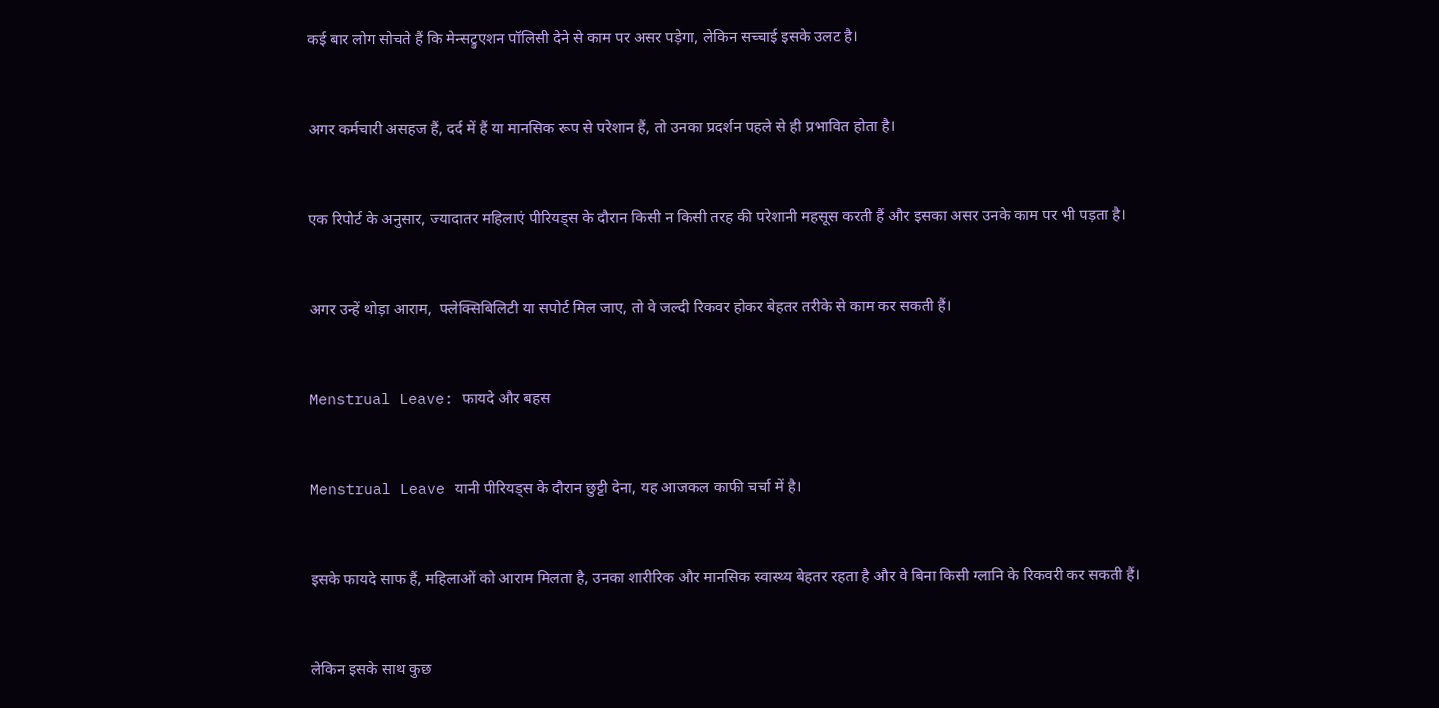कई बार लोग सोचते हैं कि मेन्सट्रुएशन पॉलिसी देने से काम पर असर पड़ेगा, लेकिन सच्चाई इसके उलट है।



अगर कर्मचारी असहज हैं, दर्द में हैं या मानसिक रूप से परेशान हैं, तो उनका प्रदर्शन पहले से ही प्रभावित होता है।



एक रिपोर्ट के अनुसार, ज्यादातर महिलाएं पीरियड्स के दौरान किसी न किसी तरह की परेशानी महसूस करती हैं और इसका असर उनके काम पर भी पड़ता है।



अगर उन्हें थोड़ा आराम,  फ्लेक्सिबिलिटी या सपोर्ट मिल जाए, तो वे जल्दी रिकवर होकर बेहतर तरीके से काम कर सकती हैं।



Menstrual Leave: फायदे और बहस



Menstrual Leave यानी पीरियड्स के दौरान छुट्टी देना, यह आजकल काफी चर्चा में है।



इसके फायदे साफ हैं, महिलाओं को आराम मिलता है, उनका शारीरिक और मानसिक स्वास्थ्य बेहतर रहता है और वे बिना किसी ग्लानि के रिकवरी कर सकती हैं।



लेकिन इसके साथ कुछ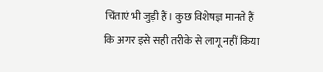चिंताएं भी जुड़ी हैं। कुछ विशेषज्ञ मानते हैं कि अगर इसे सही तरीके से लागू नहीं किया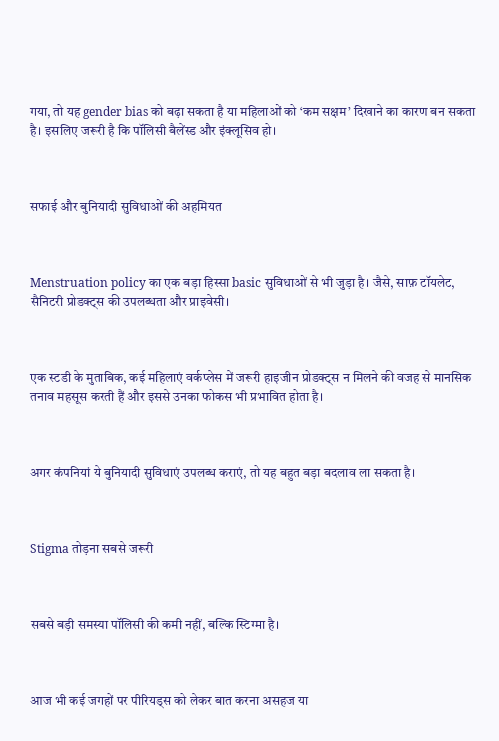गया, तो यह gender bias को बढ़ा सकता है या महिलाओं को ‘कम सक्षम’ दिखाने का कारण बन सकता है। इसलिए जरूरी है कि पॉलिसी बैलेंस्ड और इंक्लूसिव हो।



सफाई और बुनियादी सुविधाओं की अहमियत



Menstruation policy का एक बड़ा हिस्सा basic सुविधाओं से भी जुड़ा है। जैसे, साफ़ टॉयलेट, सैनिटरी प्रोडक्ट्स की उपलब्धता और प्राइवेसी।



एक स्टडी के मुताबिक, कई महिलाएं वर्कप्लेस में जरूरी हाइजीन प्रोडक्ट्स न मिलने की वजह से मानसिक तनाव महसूस करती हैं और इससे उनका फोकस भी प्रभावित होता है।



अगर कंपनियां ये बुनियादी सुविधाएं उपलब्ध कराएं, तो यह बहुत बड़ा बदलाव ला सकता है।



Stigma तोड़ना सबसे जरूरी



सबसे बड़ी समस्या पॉलिसी की कमी नहीं, बल्कि स्टिग्मा है।



आज भी कई जगहों पर पीरियड्स को लेकर बात करना असहज या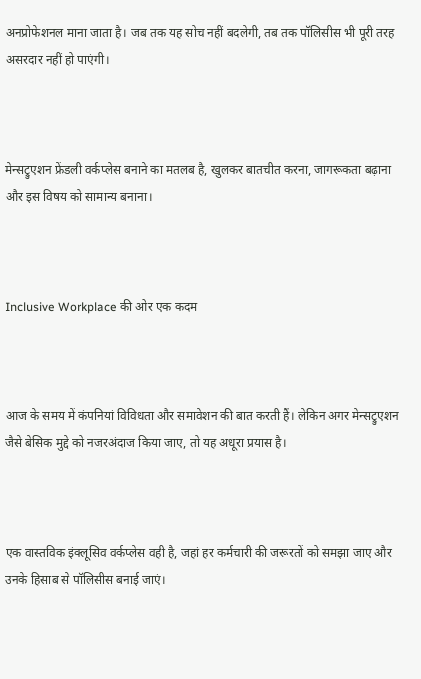अनप्रोफेशनल माना जाता है। जब तक यह सोच नहीं बदलेगी, तब तक पॉलिसीस भी पूरी तरह असरदार नहीं हो पाएंगी।



मेन्सट्रुएशन फ्रेंडली वर्कप्लेस बनाने का मतलब है, खुलकर बातचीत करना, जागरूकता बढ़ाना और इस विषय को सामान्य बनाना।



Inclusive Workplace की ओर एक कदम



आज के समय में कंपनियां विविधता और समावेशन की बात करती हैं। लेकिन अगर मेन्सट्रुएशन जैसे बेसिक मुद्दे को नजरअंदाज किया जाए, तो यह अधूरा प्रयास है।



एक वास्तविक इंक्लूसिव वर्कप्लेस वही है, जहां हर कर्मचारी की जरूरतों को समझा जाए और उनके हिसाब से पॉलिसीस बनाई जाएं।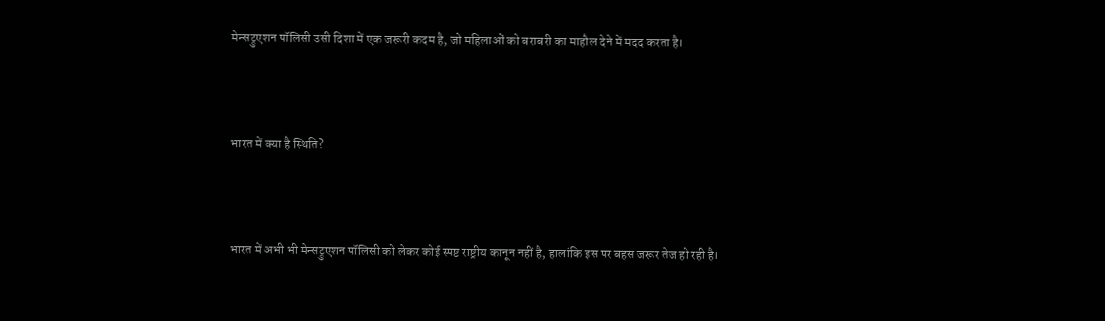मेन्सट्रुएशन पॉलिसी उसी दिशा में एक जरूरी कदम है, जो महिलाओं को बराबरी का माहौल देने में मदद करता है।



भारत में क्या है स्थिति?



भारत में अभी भी मेन्सट्रुएशन पॉलिसी को लेकर कोई स्पष्ट राष्ट्रीय कानून नहीं है, हालांकि इस पर बहस जरूर तेज हो रही है।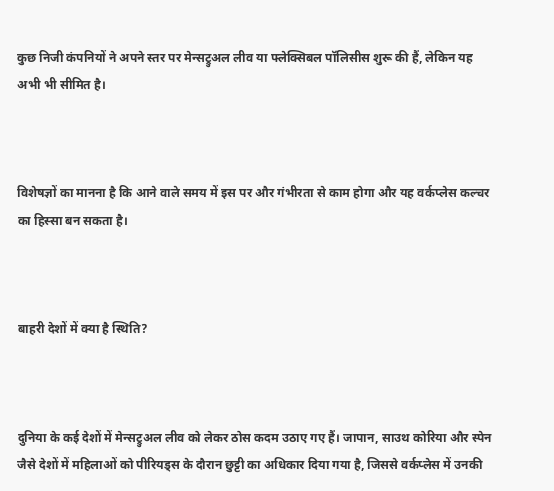कुछ निजी कंपनियों ने अपने स्तर पर मेन्सट्रुअल लीव या फ्लेक्सिबल पॉलिसीस शुरू की हैं, लेकिन यह अभी भी सीमित है।



विशेषज्ञों का मानना है कि आने वाले समय में इस पर और गंभीरता से काम होगा और यह वर्कप्लेस कल्चर  का हिस्सा बन सकता है।



बाहरी देशों में क्या है स्थिति?



दुनिया के कई देशों में मेन्सट्रुअल लीव को लेकर ठोस कदम उठाए गए हैं। जापान, साउथ कोरिया और स्पेन  जैसे देशों में महिलाओं को पीरियड्स के दौरान छुट्टी का अधिकार दिया गया है, जिससे वर्कप्लेस में उनकी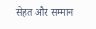सेहत और सम्मान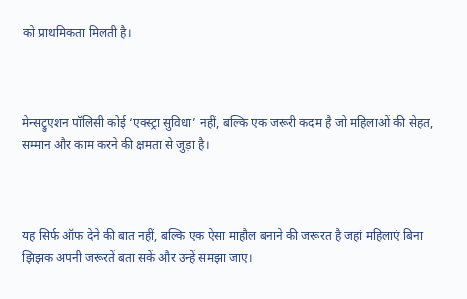को प्राथमिकता मिलती है।



मेन्सट्रुएशन पॉलिसी कोई ‘एक्स्ट्रा सुविधा’ नहीं, बल्कि एक जरूरी कदम है जो महिलाओं की सेहत, सम्मान और काम करने की क्षमता से जुड़ा है।



यह सिर्फ ऑफ देने की बात नहीं, बल्कि एक ऐसा माहौल बनाने की जरूरत है जहां महिलाएं बिना झिझक अपनी जरूरतें बता सकें और उन्हें समझा जाए।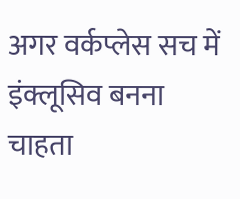अगर वर्कप्लेस सच में इंक्लूसिव बनना चाहता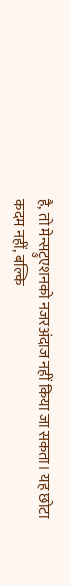है, तो मेन्सट्रुएशनको नजरअंदाज नहीं किया जा सकता। यह छोटा कदम नहीं, बल्कि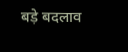बड़े बदलाव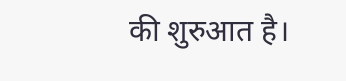की शुरुआत है।